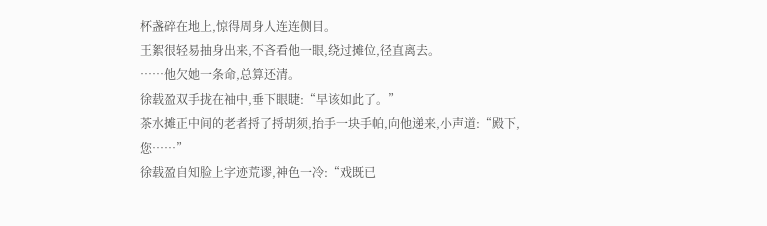杯盏碎在地上,惊得周身人连连侧目。
王絮很轻易抽身出来,不吝看他一眼,绕过摊位,径直离去。
……他欠她一条命,总算还清。
徐载盈双手拢在袖中,垂下眼睫:“早该如此了。”
茶水摊正中间的老者捋了捋胡须,抬手一块手帕,向他递来,小声道:“殿下,您……”
徐载盈自知脸上字迹荒谬,神色一冷:“戏既已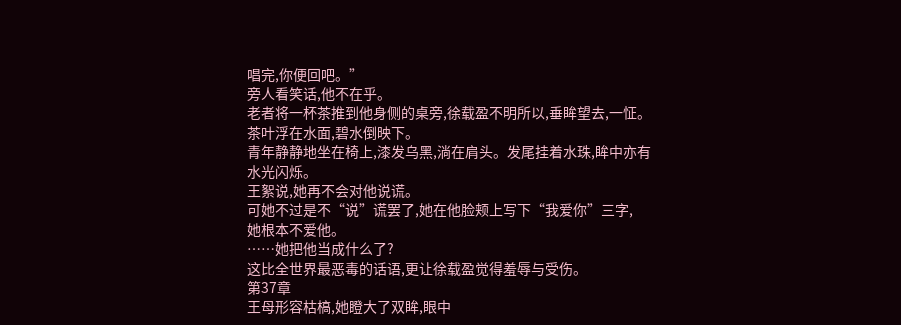唱完,你便回吧。”
旁人看笑话,他不在乎。
老者将一杯茶推到他身侧的桌旁,徐载盈不明所以,垂眸望去,一怔。
茶叶浮在水面,碧水倒映下。
青年静静地坐在椅上,漆发乌黑,淌在肩头。发尾挂着水珠,眸中亦有水光闪烁。
王絮说,她再不会对他说谎。
可她不过是不“说”谎罢了,她在他脸颊上写下“我爱你”三字,
她根本不爱他。
……她把他当成什么了?
这比全世界最恶毒的话语,更让徐载盈觉得羞辱与受伤。
第37章
王母形容枯槁,她瞪大了双眸,眼中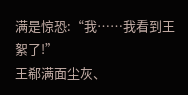满是惊恐:“我……我看到王絮了!”
王郗满面尘灰、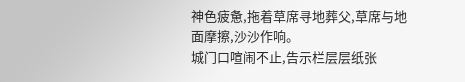神色疲惫,拖着草席寻地葬父,草席与地面摩擦,沙沙作响。
城门口喧闹不止,告示栏层层纸张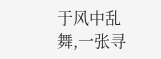于风中乱舞,一张寻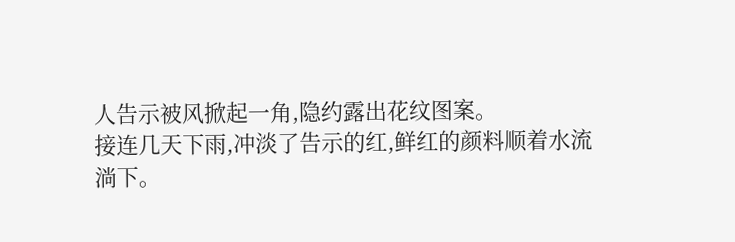人告示被风掀起一角,隐约露出花纹图案。
接连几天下雨,冲淡了告示的红,鲜红的颜料顺着水流淌下。